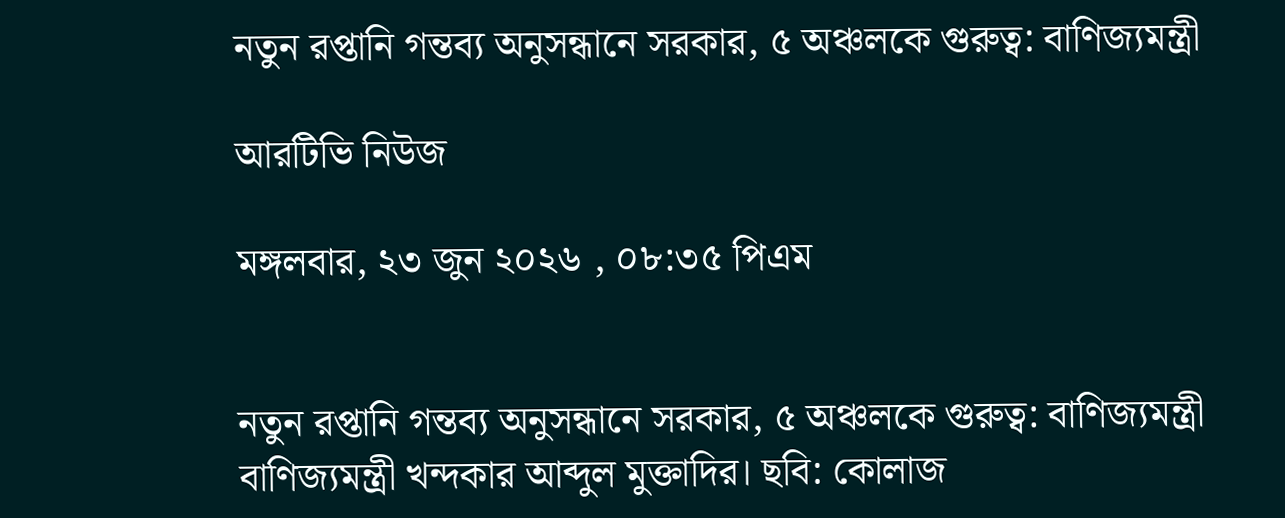নতুন রপ্তানি গন্তব্য অনুসন্ধানে সরকার, ৫ অঞ্চলকে গুরুত্ব: বাণিজ্যমন্ত্রী

আরটিভি নিউজ

মঙ্গলবার, ২৩ জুন ২০২৬ , ০৮:৩৫ পিএম


নতুন রপ্তানি গন্তব্য অনুসন্ধানে সরকার, ৫ অঞ্চলকে গুরুত্ব: বাণিজ্যমন্ত্রী
বাণিজ্যমন্ত্রী খন্দকার আব্দুল মুক্তাদির। ছবি: কোলাজ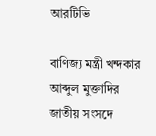আরটিভি

বাণিজ্য মন্ত্রী খন্দকার আব্দুল মুক্তাদির জাতীয় সংসদে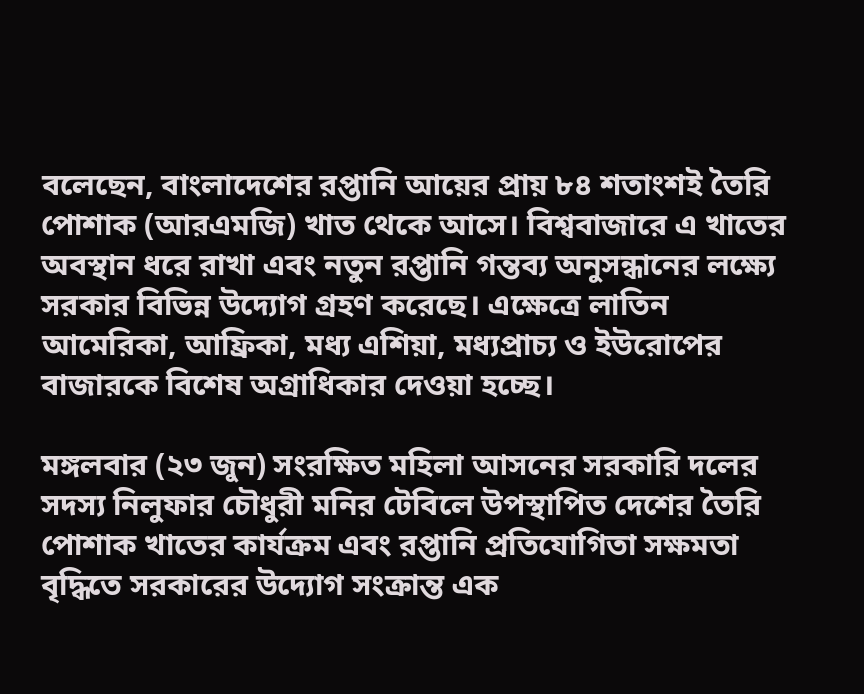বলেছেন, বাংলাদেশের রপ্তানি আয়ের প্রায় ৮৪ শতাংশই তৈরি পোশাক (আরএমজি) খাত থেকে আসে। বিশ্ববাজারে এ খাতের অবস্থান ধরে রাখা এবং নতুন রপ্তানি গন্তব্য অনুসন্ধানের লক্ষ্যে সরকার বিভিন্ন উদ্যোগ গ্রহণ করেছে। এক্ষেত্রে লাতিন আমেরিকা, আফ্রিকা, মধ্য এশিয়া, মধ্যপ্রাচ্য ও ইউরোপের বাজারকে বিশেষ অগ্রাধিকার দেওয়া হচ্ছে।

মঙ্গলবার (২৩ জুন) সংরক্ষিত মহিলা আসনের সরকারি দলের সদস্য নিলুফার চৌধুরী মনির টেবিলে উপস্থাপিত দেশের তৈরি পোশাক খাতের কার্যক্রম এবং রপ্তানি প্রতিযোগিতা সক্ষমতা বৃদ্ধিতে সরকারের উদ্যোগ সংক্রান্ত এক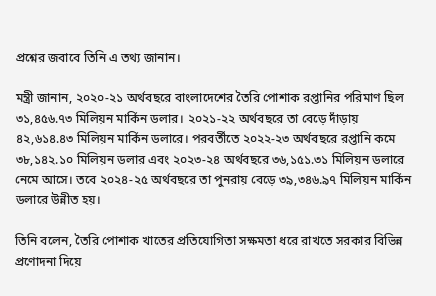প্রশ্নের জবাবে তিনি এ তথ্য জানান।

মন্ত্রী জানান, ২০২০-২১ অর্থবছরে বাংলাদেশের তৈরি পোশাক রপ্তানির পরিমাণ ছিল ৩১,৪৫৬.৭৩ মিলিয়ন মার্কিন ডলার। ২০২১-২২ অর্থবছরে তা বেড়ে দাঁড়ায় ৪২,৬১৪.৪৩ মিলিয়ন মার্কিন ডলারে। পরবর্তীতে ২০২২-২৩ অর্থবছরে রপ্তানি কমে ৩৮,১৪২.১০ মিলিয়ন ডলার এবং ২০২৩-২৪ অর্থবছরে ৩৬,১৫১.৩১ মিলিয়ন ডলারে নেমে আসে। তবে ২০২৪-২৫ অর্থবছরে তা পুনরায় বেড়ে ৩৯,৩৪৬.৯৭ মিলিয়ন মার্কিন ডলারে উন্নীত হয়।

তিনি বলেন, তৈরি পোশাক খাতের প্রতিযোগিতা সক্ষমতা ধরে রাখতে সরকার বিভিন্ন প্রণোদনা দিয়ে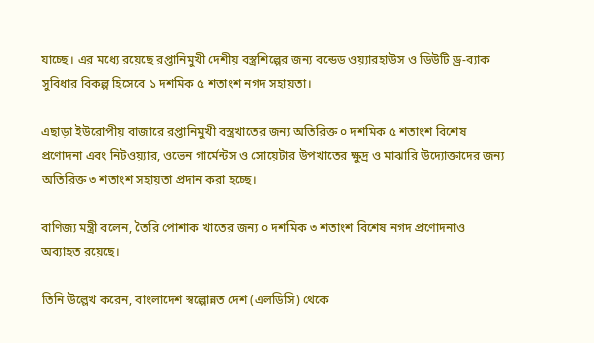যাচ্ছে। এর মধ্যে রয়েছে রপ্তানিমুখী দেশীয় বস্ত্রশিল্পের জন্য বন্ডেড ওয়্যারহাউস ও ডিউটি ড্র-ব্যাক সুবিধার বিকল্প হিসেবে ১ দশমিক ৫ শতাংশ নগদ সহায়তা।

এছাড়া ইউরোপীয় বাজারে রপ্তানিমুখী বস্ত্রখাতের জন্য অতিরিক্ত ০ দশমিক ৫ শতাংশ বিশেষ প্রণোদনা এবং নিটওয়্যার, ওভেন গার্মেন্টস ও সোয়েটার উপখাতের ক্ষুদ্র ও মাঝারি উদ্যোক্তাদের জন্য অতিরিক্ত ৩ শতাংশ সহায়তা প্রদান করা হচ্ছে।

বাণিজ্য মন্ত্রী বলেন, তৈরি পোশাক খাতের জন্য ০ দশমিক ৩ শতাংশ বিশেষ নগদ প্রণোদনাও অব্যাহত রয়েছে।

তিনি উল্লেখ করেন, বাংলাদেশ স্বল্পোন্নত দেশ (এলডিসি) থেকে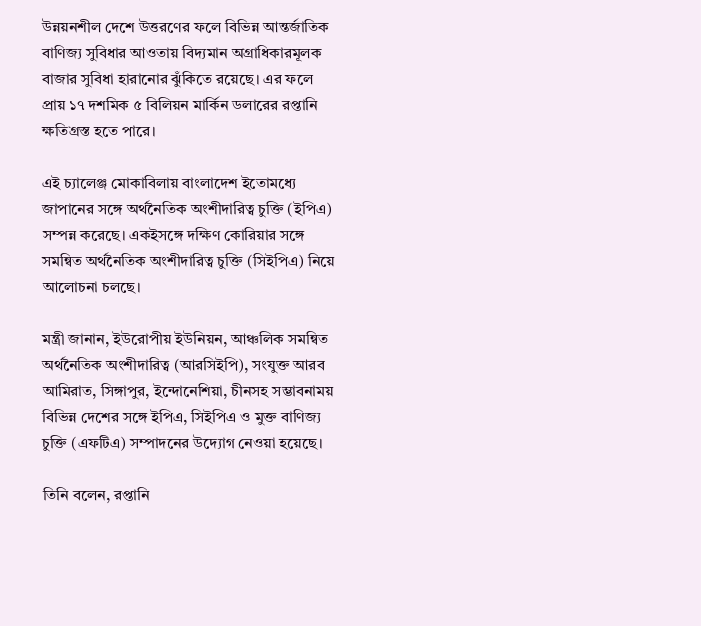উন্নয়নশীল দেশে উত্তরণের ফলে বিভিন্ন আন্তর্জাতিক বাণিজ্য সুবিধার আওতায় বিদ্যমান অগ্রাধিকারমূলক বাজার সুবিধা হারানোর ঝুঁকিতে রয়েছে। এর ফলে প্রায় ১৭ দশমিক ৫ বিলিয়ন মার্কিন ডলারের রপ্তানি ক্ষতিগ্রস্ত হতে পারে।

এই চ্যালেঞ্জ মোকাবিলায় বাংলাদেশ ইতোমধ্যে জাপানের সঙ্গে অর্থনৈতিক অংশীদারিত্ব চুক্তি (ইপিএ) সম্পন্ন করেছে। একইসঙ্গে দক্ষিণ কোরিয়ার সঙ্গে সমন্বিত অর্থনৈতিক অংশীদারিত্ব চুক্তি (সিইপিএ) নিয়ে আলোচনা চলছে।

মন্ত্রী জানান, ইউরোপীয় ইউনিয়ন, আঞ্চলিক সমন্বিত অর্থনৈতিক অংশীদারিত্ব (আরসিইপি), সংযুক্ত আরব আমিরাত, সিঙ্গাপুর, ইন্দোনেশিয়া, চীনসহ সম্ভাবনাময় বিভিন্ন দেশের সঙ্গে ইপিএ, সিইপিএ ও মুক্ত বাণিজ্য চুক্তি (এফটিএ) সম্পাদনের উদ্যোগ নেওয়া হয়েছে।

তিনি বলেন, রপ্তানি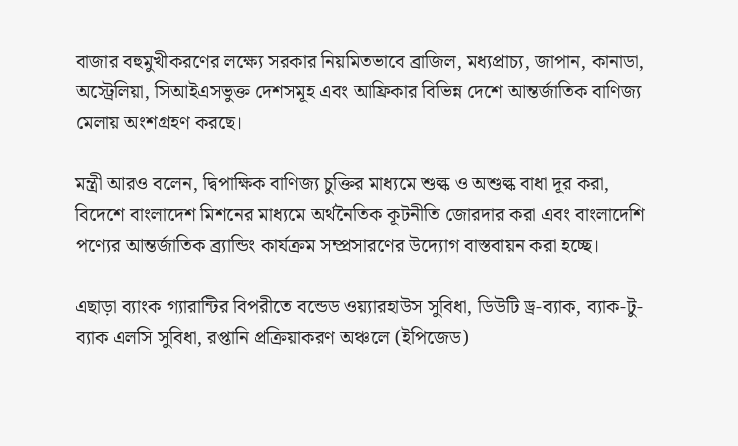বাজার বহুমুখীকরণের লক্ষ্যে সরকার নিয়মিতভাবে ব্রাজিল, মধ্যপ্রাচ্য, জাপান, কানাডা, অস্ট্রেলিয়া, সিআইএসভুক্ত দেশসমূহ এবং আফ্রিকার বিভিন্ন দেশে আন্তর্জাতিক বাণিজ্য মেলায় অংশগ্রহণ করছে।

মন্ত্রী আরও বলেন, দ্বিপাক্ষিক বাণিজ্য চুক্তির মাধ্যমে শুল্ক ও অশুল্ক বাধা দূর করা, বিদেশে বাংলাদেশ মিশনের মাধ্যমে অর্থনৈতিক কূটনীতি জোরদার করা এবং বাংলাদেশি পণ্যের আন্তর্জাতিক ব্র্যান্ডিং কার্যক্রম সম্প্রসারণের উদ্যোগ বাস্তবায়ন করা হচ্ছে।

এছাড়া ব্যাংক গ্যারান্টির বিপরীতে বন্ডেড ওয়্যারহাউস সুবিধা, ডিউটি ড্র-ব্যাক, ব্যাক-টু-ব্যাক এলসি সুবিধা, রপ্তানি প্রক্রিয়াকরণ অঞ্চলে (ইপিজেড)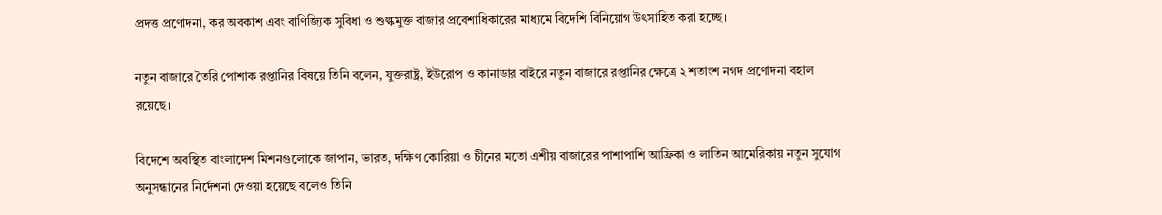প্রদত্ত প্রণোদনা, কর অবকাশ এবং বাণিজ্যিক সুবিধা ও শুল্কমুক্ত বাজার প্রবেশাধিকারের মাধ্যমে বিদেশি বিনিয়োগ উৎসাহিত করা হচ্ছে।

নতুন বাজারে তৈরি পোশাক রপ্তানির বিষয়ে তিনি বলেন, যুক্তরাষ্ট্র, ইউরোপ ও কানাডার বাইরে নতুন বাজারে রপ্তানির ক্ষেত্রে ২ শতাংশ নগদ প্রণোদনা বহাল রয়েছে।

বিদেশে অবস্থিত বাংলাদেশ মিশনগুলোকে জাপান, ভারত, দক্ষিণ কোরিয়া ও চীনের মতো এশীয় বাজারের পাশাপাশি আফ্রিকা ও লাতিন আমেরিকায় নতুন সুযোগ অনুসন্ধানের নির্দেশনা দেওয়া হয়েছে বলেও তিনি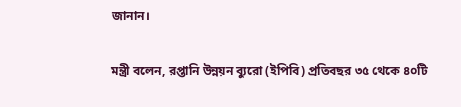জানান।

মন্ত্রী বলেন, রপ্তানি উন্নয়ন ব্যুরো (ইপিবি) প্রতিবছর ৩৫ থেকে ৪০টি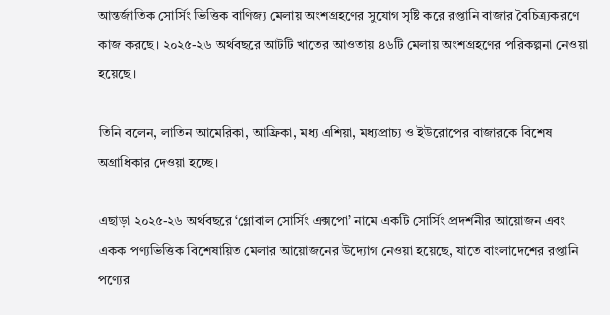আন্তর্জাতিক সোর্সিং ভিত্তিক বাণিজ্য মেলায় অংশগ্রহণের সুযোগ সৃষ্টি করে রপ্তানি বাজার বৈচিত্র্যকরণে কাজ করছে। ২০২৫-২৬ অর্থবছরে আটটি খাতের আওতায় ৪৬টি মেলায় অংশগ্রহণের পরিকল্পনা নেওয়া হয়েছে।

তিনি বলেন, লাতিন আমেরিকা, আফ্রিকা, মধ্য এশিয়া, মধ্যপ্রাচ্য ও ইউরোপের বাজারকে বিশেষ অগ্রাধিকার দেওয়া হচ্ছে।

এছাড়া ২০২৫-২৬ অর্থবছরে ‘গ্লোবাল সোর্সিং এক্সপো’ নামে একটি সোর্সিং প্রদর্শনীর আয়োজন এবং একক পণ্যভিত্তিক বিশেষায়িত মেলার আয়োজনের উদ্যোগ নেওয়া হয়েছে, যাতে বাংলাদেশের রপ্তানি পণ্যের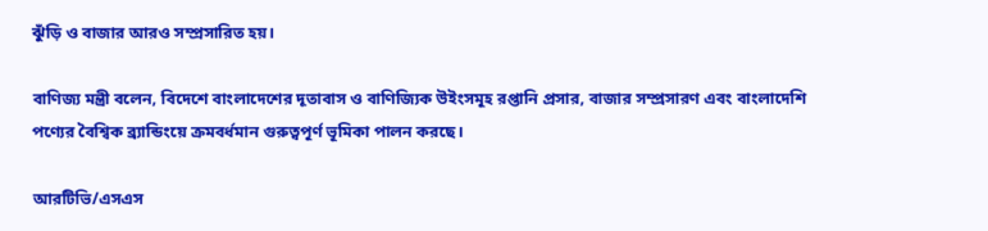ঝুঁড়ি ও বাজার আরও সম্প্রসারিত হয়।

বাণিজ্য মন্ত্রী বলেন, বিদেশে বাংলাদেশের দূতাবাস ও বাণিজ্যিক উইংসমূহ রপ্তানি প্রসার, বাজার সম্প্রসারণ এবং বাংলাদেশি পণ্যের বৈশ্বিক ব্র্যান্ডিংয়ে ক্রমবর্ধমান গুরুত্বপূর্ণ ভূমিকা পালন করছে।

আরটিভি/এসএস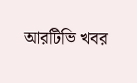আরটিভি খবর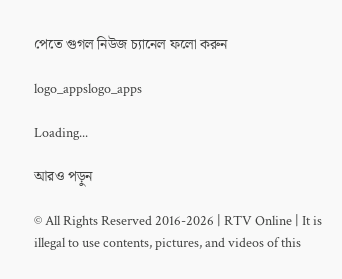পেতে গুগল নিউজ চ্যানেল ফলো করুন

logo_appslogo_apps

Loading...

আরও পড়ুন

© All Rights Reserved 2016-2026 | RTV Online | It is illegal to use contents, pictures, and videos of this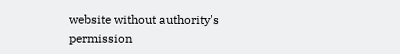website without authority's permission